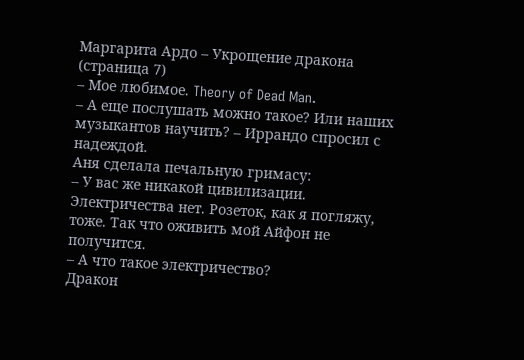Маргарита Ардо – Укрощение дракона (страница 7)
– Мое любимое. Theory of Dead Man.
– А еще послушать можно такое? Или наших музыкантов научить? – Иррандо спросил с надеждой.
Аня сделала печальную гримасу:
– У вас же никакой цивилизации. Электричества нет. Розеток, как я погляжу, тоже. Так что оживить мой Айфон не получится.
– А что такое электричество?
Дракон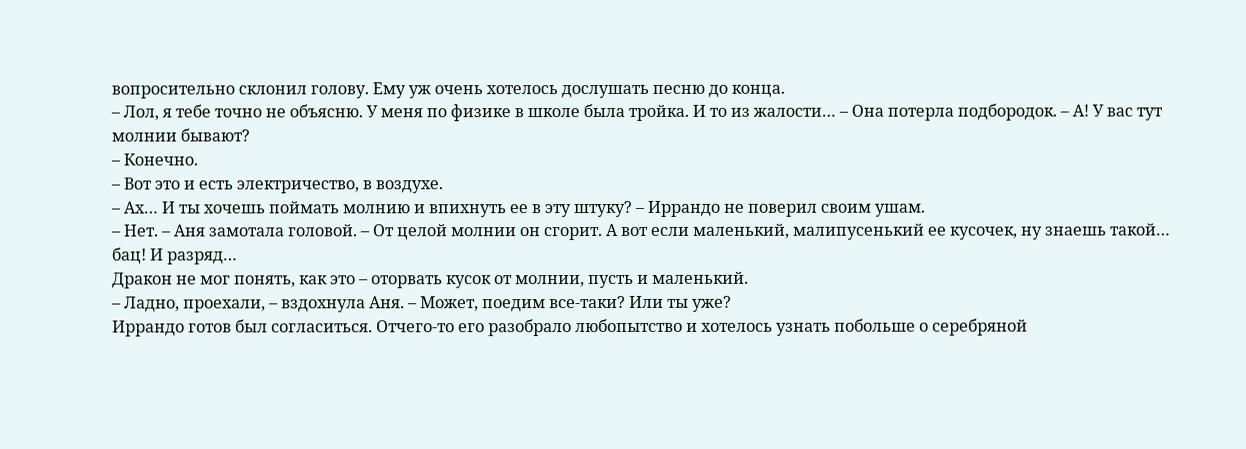вопросительно склонил голову. Ему уж очень хотелось дослушать песню до конца.
– Лол, я тебе точно не объясню. У меня по физике в школе была тройка. И то из жалости… – Она потерла подбородок. – А! У вас тут молнии бывают?
– Конечно.
– Вот это и есть электричество, в воздухе.
– Ах… И ты хочешь поймать молнию и впихнуть ее в эту штуку? – Иррандо не поверил своим ушам.
– Нет. – Аня замотала головой. – От целой молнии он сгорит. А вот если маленький, малипусенький ее кусочек, ну знаешь такой… бац! И разряд…
Дракон не мог понять, как это – оторвать кусок от молнии, пусть и маленький.
– Ладно, проехали, – вздохнула Аня. – Может, поедим все-таки? Или ты уже?
Иррандо готов был согласиться. Отчего-то его разобрало любопытство и хотелось узнать побольше о серебряной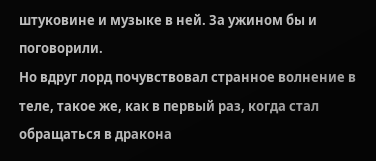штуковине и музыке в ней. За ужином бы и поговорили.
Но вдруг лорд почувствовал странное волнение в теле, такое же, как в первый раз, когда стал обращаться в дракона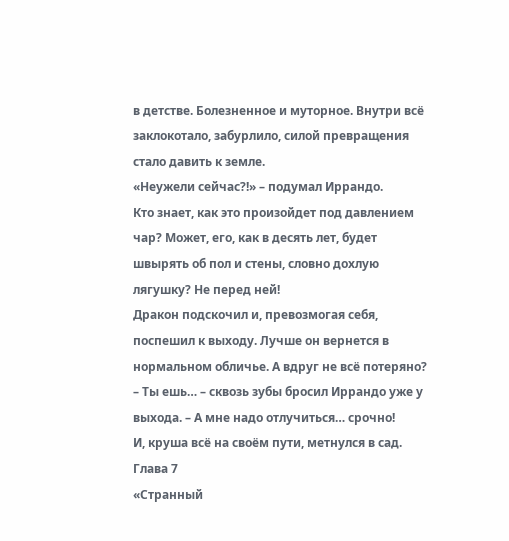в детстве. Болезненное и муторное. Внутри всё заклокотало, забурлило, силой превращения стало давить к земле.
«Неужели сейчас?!» – подумал Иррандо.
Кто знает, как это произойдет под давлением чар? Может, его, как в десять лет, будет швырять об пол и стены, словно дохлую лягушку? Не перед ней!
Дракон подскочил и, превозмогая себя, поспешил к выходу. Лучше он вернется в нормальном обличье. А вдруг не всё потеряно?
– Ты ешь… – сквозь зубы бросил Иррандо уже у выхода. – А мне надо отлучиться… срочно!
И, круша всё на своём пути, метнулся в сад.
Глава 7
«Странный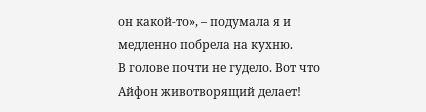он какой-то», – подумала я и медленно побрела на кухню.
В голове почти не гудело. Вот что Айфон животворящий делает!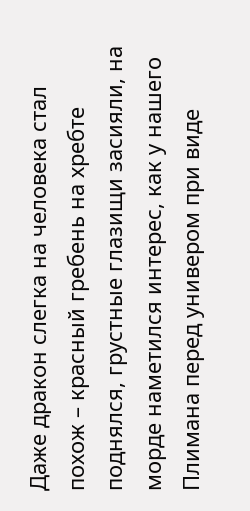Даже дракон слегка на человека стал похож – красный гребень на хребте поднялся, грустные глазищи засияли, на морде наметился интерес, как у нашего Плимана перед универом при виде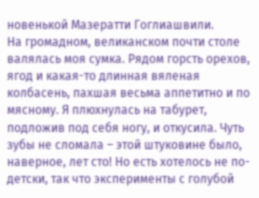новенькой Мазератти Гоглиашвили.
На громадном, великанском почти столе валялась моя сумка. Рядом горсть орехов, ягод и какая-то длинная вяленая колбасень, пахшая весьма аппетитно и по мясному. Я плюхнулась на табурет, подложив под себя ногу, и откусила. Чуть зубы не сломала – этой штуковине было, наверное, лет сто! Но есть хотелось не по-детски, так что эксперименты с голубой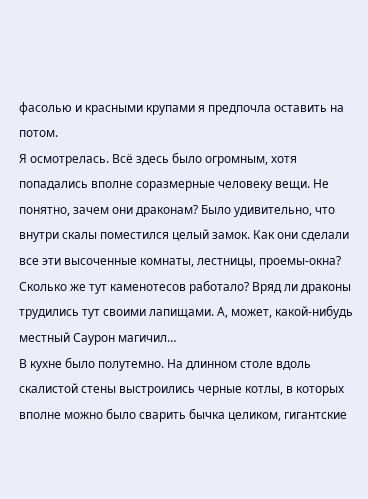фасолью и красными крупами я предпочла оставить на потом.
Я осмотрелась. Всё здесь было огромным, хотя попадались вполне соразмерные человеку вещи. Не понятно, зачем они драконам? Было удивительно, что внутри скалы поместился целый замок. Как они сделали все эти высоченные комнаты, лестницы, проемы-окна? Сколько же тут каменотесов работало? Вряд ли драконы трудились тут своими лапищами. А, может, какой-нибудь местный Саурон магичил…
В кухне было полутемно. На длинном столе вдоль скалистой стены выстроились черные котлы, в которых вполне можно было сварить бычка целиком, гигантские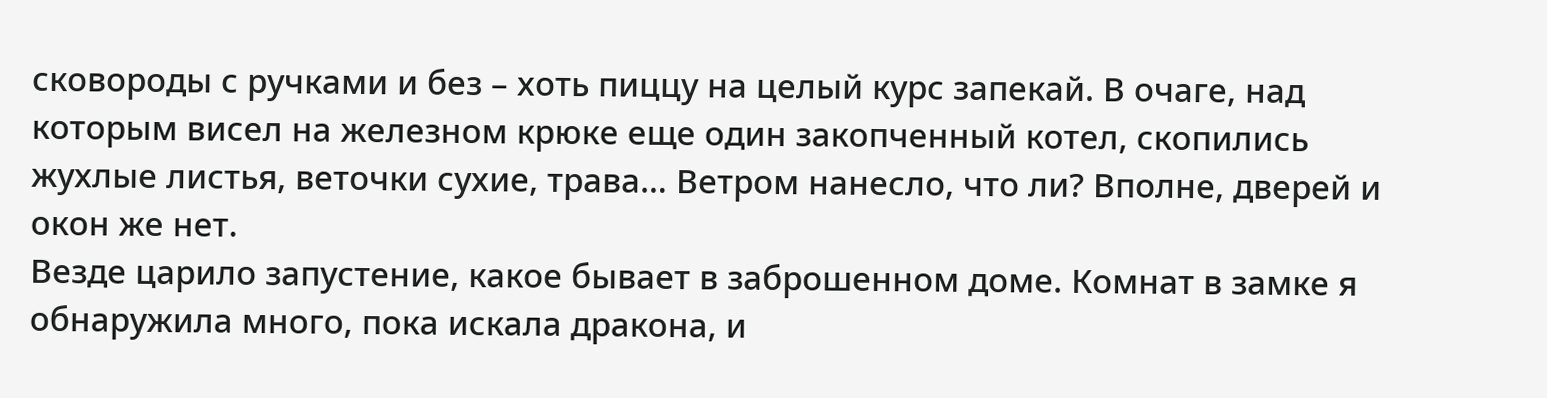сковороды с ручками и без – хоть пиццу на целый курс запекай. В очаге, над которым висел на железном крюке еще один закопченный котел, скопились жухлые листья, веточки сухие, трава… Ветром нанесло, что ли? Вполне, дверей и окон же нет.
Везде царило запустение, какое бывает в заброшенном доме. Комнат в замке я обнаружила много, пока искала дракона, и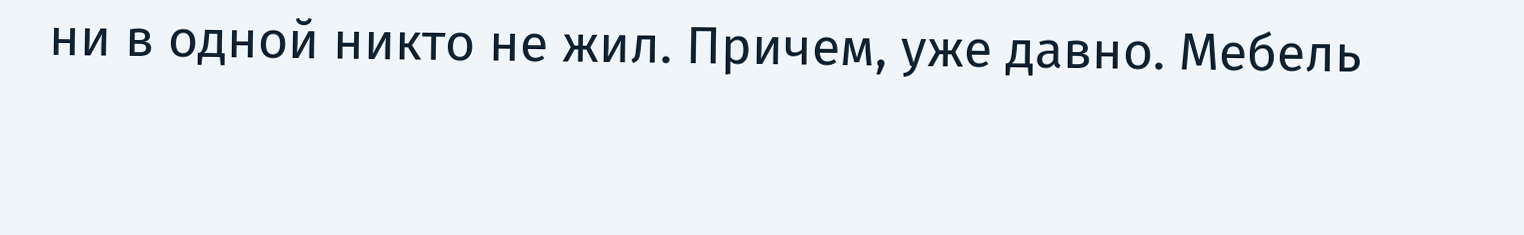ни в одной никто не жил. Причем, уже давно. Мебель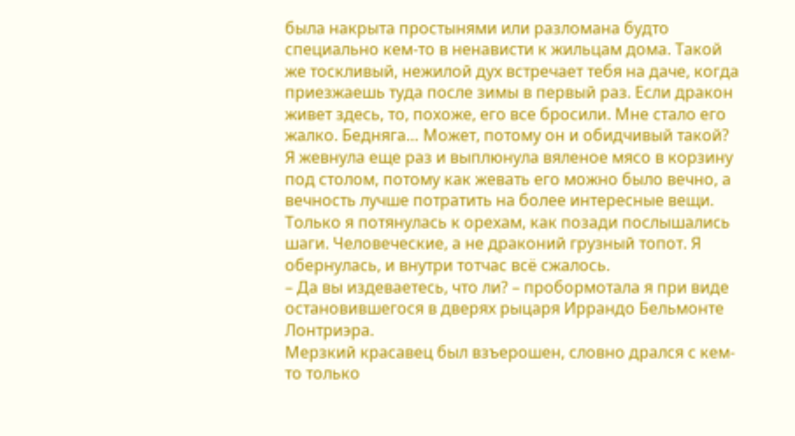была накрыта простынями или разломана будто специально кем-то в ненависти к жильцам дома. Такой же тоскливый, нежилой дух встречает тебя на даче, когда приезжаешь туда после зимы в первый раз. Если дракон живет здесь, то, похоже, его все бросили. Мне стало его жалко. Бедняга… Может, потому он и обидчивый такой?
Я жевнула еще раз и выплюнула вяленое мясо в корзину под столом, потому как жевать его можно было вечно, а вечность лучше потратить на более интересные вещи. Только я потянулась к орехам, как позади послышались шаги. Человеческие, а не драконий грузный топот. Я обернулась, и внутри тотчас всё сжалось.
– Да вы издеваетесь, что ли? – пробормотала я при виде остановившегося в дверях рыцаря Иррандо Бельмонте Лонтриэра.
Мерзкий красавец был взъерошен, словно дрался с кем-то только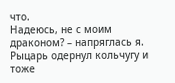что.
Надеюсь, не с моим драконом? – напряглась я.
Рыцарь одернул кольчугу и тоже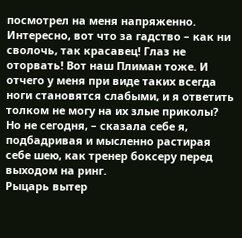посмотрел на меня напряженно. Интересно, вот что за гадство – как ни сволочь, так красавец! Глаз не оторвать! Вот наш Плиман тоже. И отчего у меня при виде таких всегда ноги становятся слабыми, и я ответить толком не могу на их злые приколы? Но не сегодня, – сказала себе я, подбадривая и мысленно растирая себе шею, как тренер боксеру перед выходом на ринг.
Рыцарь вытер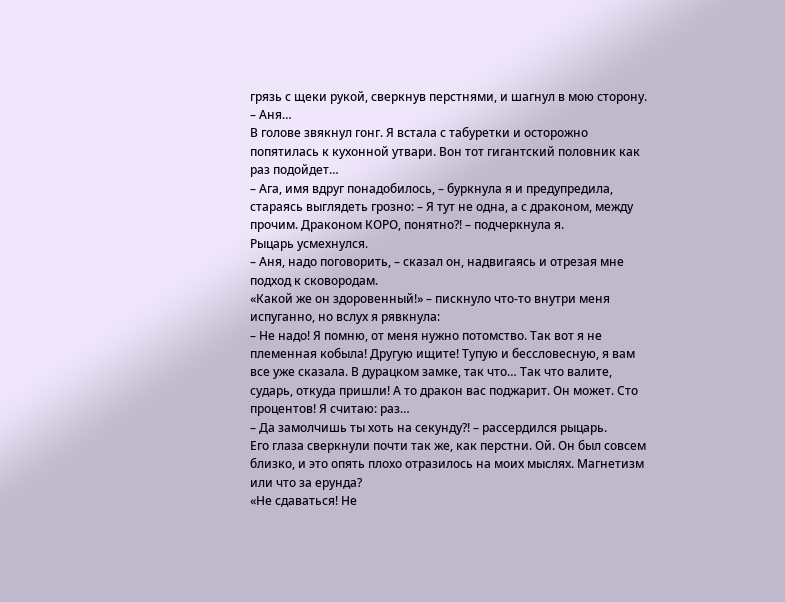грязь с щеки рукой, сверкнув перстнями, и шагнул в мою сторону.
– Аня…
В голове звякнул гонг. Я встала с табуретки и осторожно попятилась к кухонной утвари. Вон тот гигантский половник как раз подойдет…
– Ага, имя вдруг понадобилось, – буркнула я и предупредила, стараясь выглядеть грозно: – Я тут не одна, а с драконом, между прочим. Драконом КОРО, понятно?! – подчеркнула я.
Рыцарь усмехнулся.
– Аня, надо поговорить, – сказал он, надвигаясь и отрезая мне подход к сковородам.
«Какой же он здоровенный!» – пискнуло что-то внутри меня испуганно, но вслух я рявкнула:
– Не надо! Я помню, от меня нужно потомство. Так вот я не племенная кобыла! Другую ищите! Тупую и бессловесную, я вам все уже сказала. В дурацком замке, так что… Так что валите, сударь, откуда пришли! А то дракон вас поджарит. Он может. Сто процентов! Я считаю: раз…
– Да замолчишь ты хоть на секунду?! – рассердился рыцарь.
Его глаза сверкнули почти так же, как перстни. Ой. Он был совсем близко, и это опять плохо отразилось на моих мыслях. Магнетизм или что за ерунда?
«Не сдаваться! Не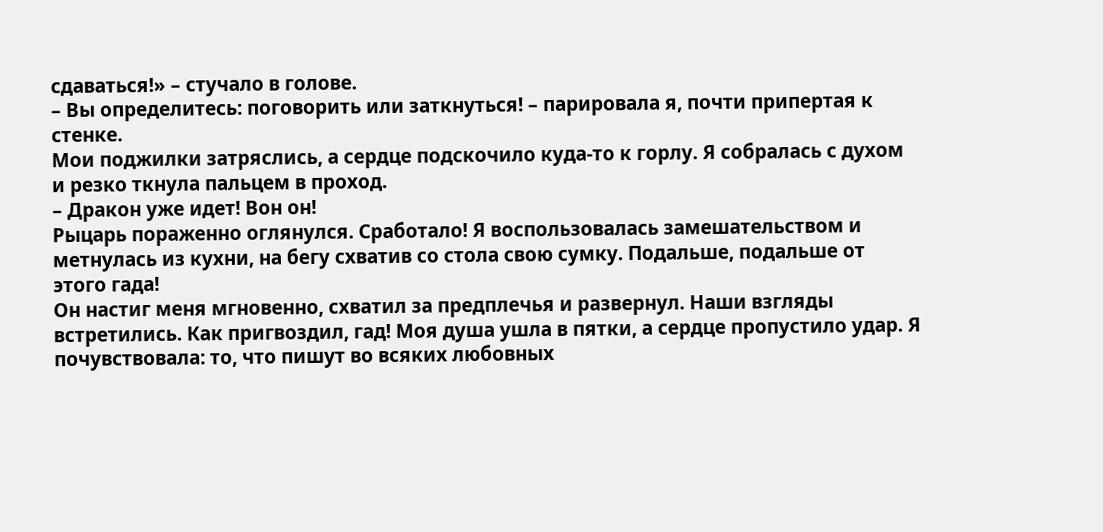сдаваться!» – стучало в голове.
– Вы определитесь: поговорить или заткнуться! – парировала я, почти припертая к стенке.
Мои поджилки затряслись, а сердце подскочило куда-то к горлу. Я собралась с духом и резко ткнула пальцем в проход.
– Дракон уже идет! Вон он!
Рыцарь пораженно оглянулся. Сработало! Я воспользовалась замешательством и метнулась из кухни, на бегу схватив со стола свою сумку. Подальше, подальше от этого гада!
Он настиг меня мгновенно, схватил за предплечья и развернул. Наши взгляды встретились. Как пригвоздил, гад! Моя душа ушла в пятки, а сердце пропустило удар. Я почувствовала: то, что пишут во всяких любовных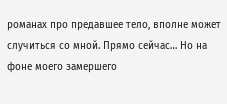романах про предавшее тело, вполне может случиться со мной. Прямо сейчас… Но на фоне моего замершего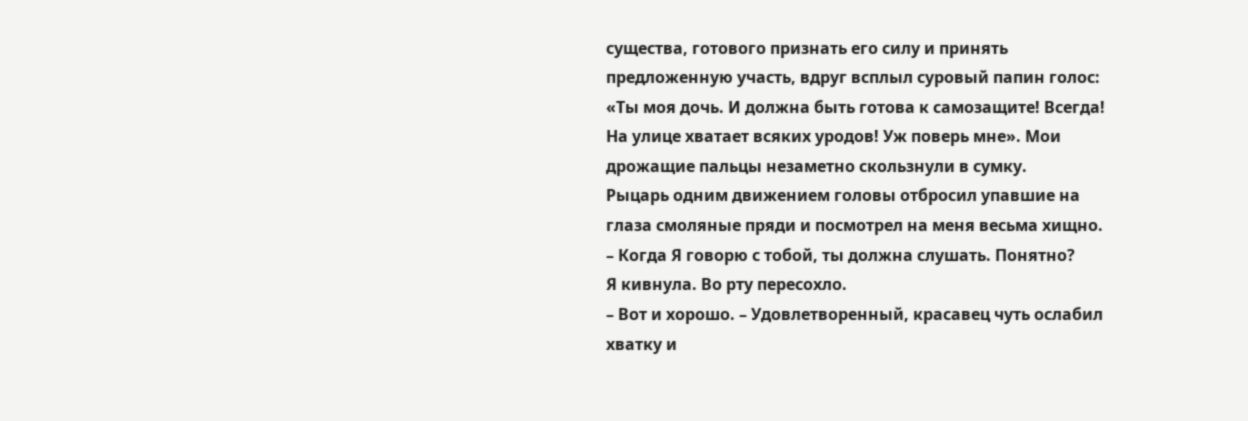существа, готового признать его силу и принять предложенную участь, вдруг всплыл суровый папин голос: «Ты моя дочь. И должна быть готова к самозащите! Всегда! На улице хватает всяких уродов! Уж поверь мне». Мои дрожащие пальцы незаметно скользнули в сумку.
Рыцарь одним движением головы отбросил упавшие на глаза смоляные пряди и посмотрел на меня весьма хищно.
– Когда Я говорю с тобой, ты должна слушать. Понятно?
Я кивнула. Во рту пересохло.
– Вот и хорошо. – Удовлетворенный, красавец чуть ослабил хватку и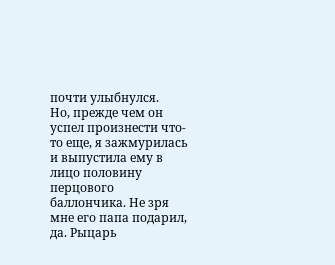почти улыбнулся.
Но, прежде чем он успел произнести что-то еще, я зажмурилась и выпустила ему в лицо половину перцового баллончика. Не зря мне его папа подарил, да. Рыцарь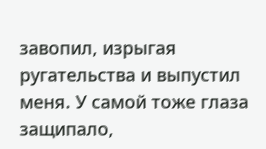завопил, изрыгая ругательства и выпустил меня. У самой тоже глаза защипало,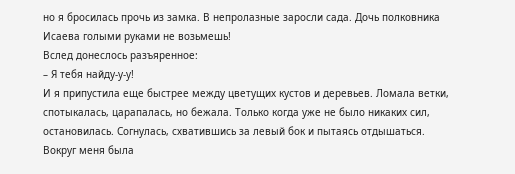но я бросилась прочь из замка. В непролазные заросли сада. Дочь полковника Исаева голыми руками не возьмешь!
Вслед донеслось разъяренное:
– Я тебя найду-у-у!
И я припустила еще быстрее между цветущих кустов и деревьев. Ломала ветки, спотыкалась, царапалась, но бежала. Только когда уже не было никаких сил, остановилась. Согнулась, схватившись за левый бок и пытаясь отдышаться.
Вокруг меня была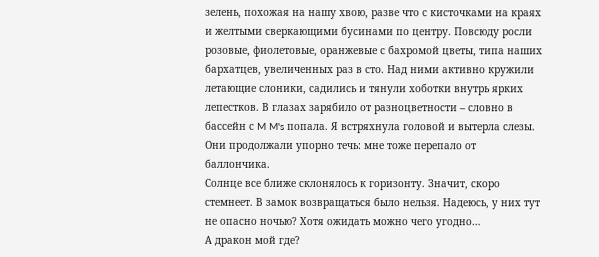зелень, похожая на нашу хвою, разве что с кисточками на краях и желтыми сверкающими бусинами по центру. Повсюду росли розовые, фиолетовые, оранжевые с бахромой цветы, типа наших бархатцев, увеличенных раз в сто. Над ними активно кружили летающие слоники, садились и тянули хоботки внутрь ярких лепестков. В глазах зарябило от разноцветности – словно в бассейн с M M's попала. Я встряхнула головой и вытерла слезы. Они продолжали упорно течь: мне тоже перепало от баллончика.
Солнце все ближе склонялось к горизонту. Значит, скоро стемнеет. В замок возвращаться было нельзя. Надеюсь, у них тут не опасно ночью? Хотя ожидать можно чего угодно…
А дракон мой где?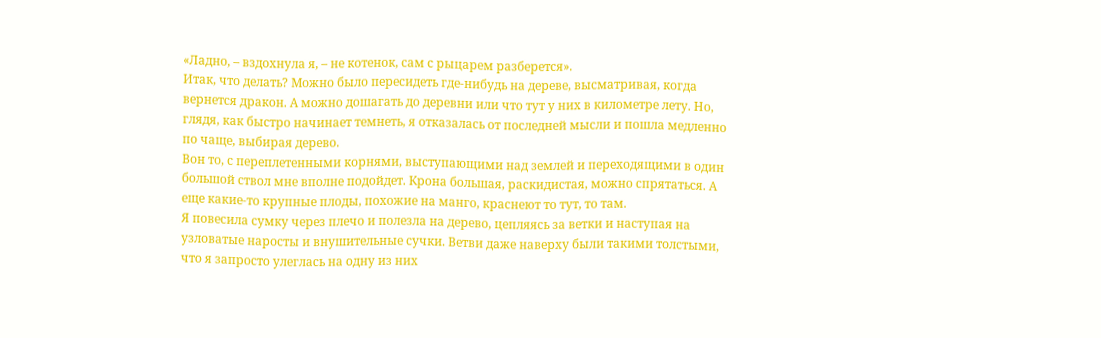«Ладно, – вздохнула я, – не котенок, сам с рыцарем разберется».
Итак, что делать? Можно было пересидеть где-нибудь на дереве, высматривая, когда вернется дракон. А можно дошагать до деревни или что тут у них в километре лету. Но, глядя, как быстро начинает темнеть, я отказалась от последней мысли и пошла медленно по чаще, выбирая дерево.
Вон то, с переплетенными корнями, выступающими над землей и переходящими в один большой ствол мне вполне подойдет. Крона большая, раскидистая, можно спрятаться. А еще какие-то крупные плоды, похожие на манго, краснеют то тут, то там.
Я повесила сумку через плечо и полезла на дерево, цепляясь за ветки и наступая на узловатые наросты и внушительные сучки. Ветви даже наверху были такими толстыми, что я запросто улеглась на одну из них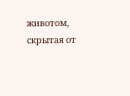животом, скрытая от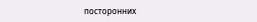посторонних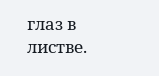глаз в листве.